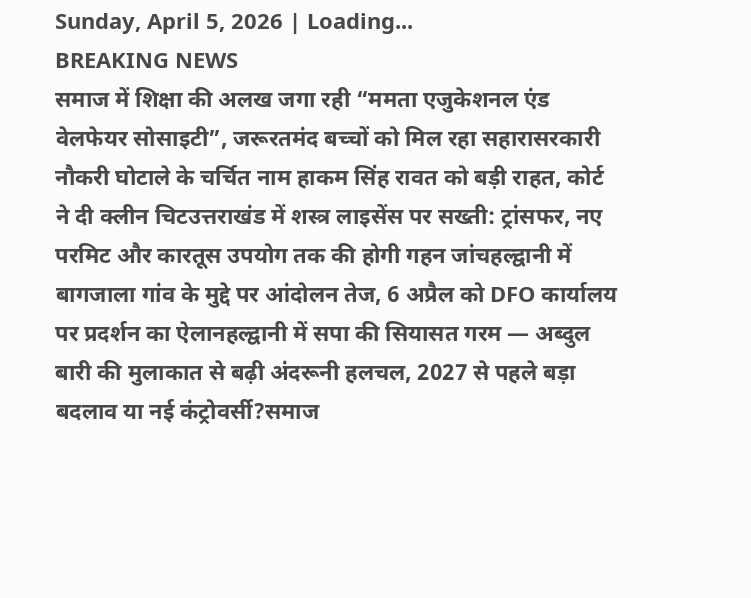Sunday, April 5, 2026 | Loading...
BREAKING NEWS
समाज में शिक्षा की अलख जगा रही “ममता एजुकेशनल एंड वेलफेयर सोसाइटी”, जरूरतमंद बच्चों को मिल रहा सहारासरकारी नौकरी घोटाले के चर्चित नाम हाकम सिंह रावत को बड़ी राहत, कोर्ट ने दी क्लीन चिटउत्तराखंड में शस्त्र लाइसेंस पर सख्ती: ट्रांसफर, नए परमिट और कारतूस उपयोग तक की होगी गहन जांचहल्द्वानी में बागजाला गांव के मुद्दे पर आंदोलन तेज, 6 अप्रैल को DFO कार्यालय पर प्रदर्शन का ऐलानहल्द्वानी में सपा की सियासत गरम — अब्दुल बारी की मुलाकात से बढ़ी अंदरूनी हलचल, 2027 से पहले बड़ा बदलाव या नई कंट्रोवर्सी?समाज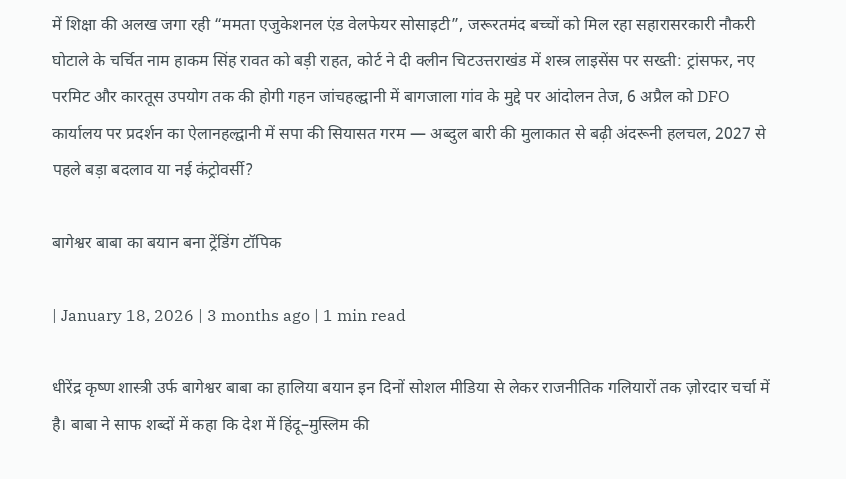में शिक्षा की अलख जगा रही “ममता एजुकेशनल एंड वेलफेयर सोसाइटी”, जरूरतमंद बच्चों को मिल रहा सहारासरकारी नौकरी घोटाले के चर्चित नाम हाकम सिंह रावत को बड़ी राहत, कोर्ट ने दी क्लीन चिटउत्तराखंड में शस्त्र लाइसेंस पर सख्ती: ट्रांसफर, नए परमिट और कारतूस उपयोग तक की होगी गहन जांचहल्द्वानी में बागजाला गांव के मुद्दे पर आंदोलन तेज, 6 अप्रैल को DFO कार्यालय पर प्रदर्शन का ऐलानहल्द्वानी में सपा की सियासत गरम — अब्दुल बारी की मुलाकात से बढ़ी अंदरूनी हलचल, 2027 से पहले बड़ा बदलाव या नई कंट्रोवर्सी?

बागेश्वर बाबा का बयान बना ट्रेंडिंग टॉपिक

| January 18, 2026 | 3 months ago | 1 min read

धीरेंद्र कृष्ण शास्त्री उर्फ बागेश्वर बाबा का हालिया बयान इन दिनों सोशल मीडिया से लेकर राजनीतिक गलियारों तक ज़ोरदार चर्चा में है। बाबा ने साफ शब्दों में कहा कि देश में हिंदू–मुस्लिम की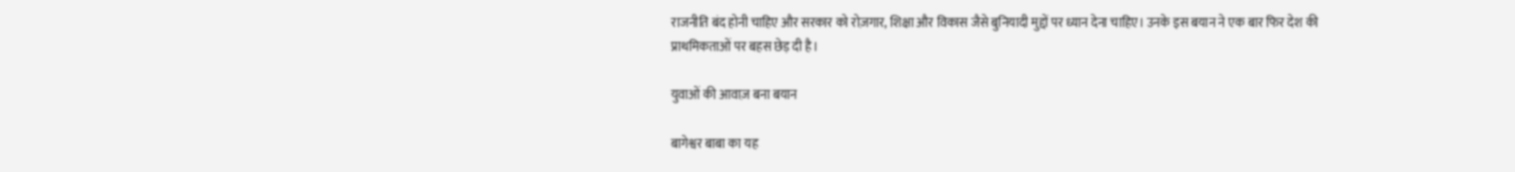राजनीति बंद होनी चाहिए और सरकार को रोज़गार, शिक्षा और विकास जैसे बुनियादी मुद्दों पर ध्यान देना चाहिए। उनके इस बयान ने एक बार फिर देश की प्राथमिकताओं पर बहस छेड़ दी है।

युवाओं की आवाज़ बना बयान

बागेश्वर बाबा का यह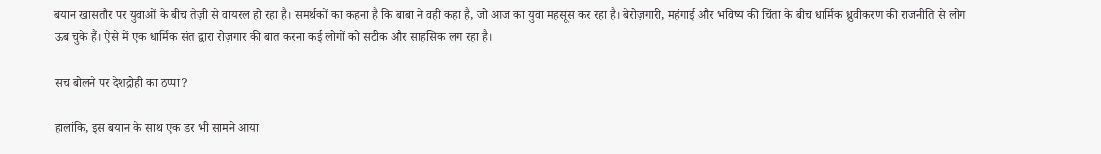बयान खासतौर पर युवाओं के बीच तेज़ी से वायरल हो रहा है। समर्थकों का कहना है कि बाबा ने वही कहा है, जो आज का युवा महसूस कर रहा है। बेरोज़गारी, महंगाई और भविष्य की चिंता के बीच धार्मिक ध्रुवीकरण की राजनीति से लोग ऊब चुके हैं। ऐसे में एक धार्मिक संत द्वारा रोज़गार की बात करना कई लोगों को सटीक और साहसिक लग रहा है।

सच बोलने पर देशद्रोही का ठप्पा?

हालांकि, इस बयान के साथ एक डर भी सामने आया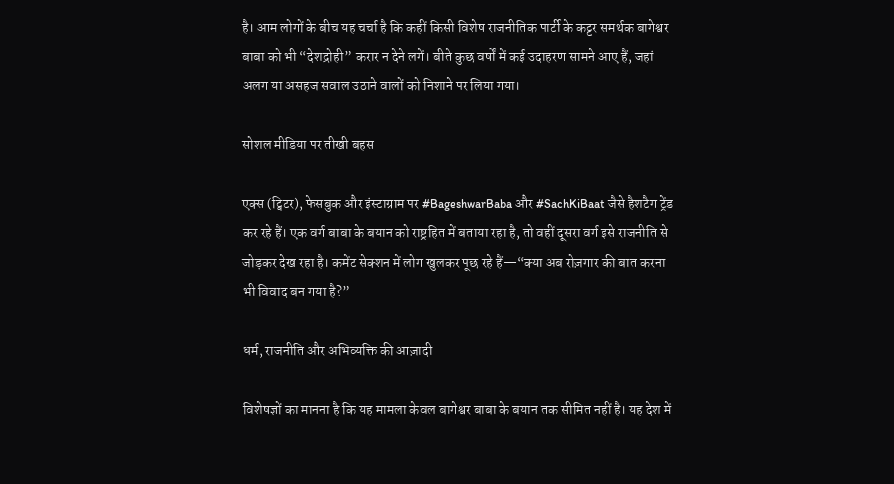है। आम लोगों के बीच यह चर्चा है कि कहीं किसी विशेष राजनीतिक पार्टी के कट्टर समर्थक बागेश्वर बाबा को भी “देशद्रोही” करार न देने लगें। बीते कुछ वर्षों में कई उदाहरण सामने आए हैं, जहां अलग या असहज सवाल उठाने वालों को निशाने पर लिया गया।

सोशल मीडिया पर तीखी बहस

एक्स (ट्विटर), फेसबुक और इंस्टाग्राम पर #BageshwarBaba और #SachKiBaat जैसे हैशटैग ट्रेंड कर रहे हैं। एक वर्ग बाबा के बयान को राष्ट्रहित में बताया रहा है, तो वहीं दूसरा वर्ग इसे राजनीति से जोड़कर देख रहा है। कमेंट सेक्शन में लोग खुलकर पूछ रहे हैं—“क्या अब रोज़गार की बात करना भी विवाद बन गया है?”

धर्म, राजनीति और अभिव्यक्ति की आज़ादी

विशेषज्ञों का मानना है कि यह मामला केवल बागेश्वर बाबा के बयान तक सीमित नहीं है। यह देश में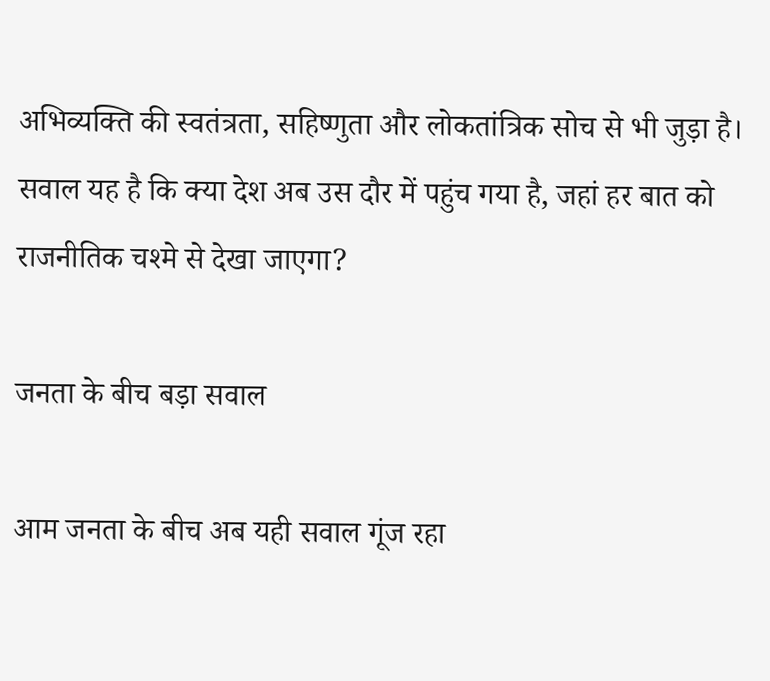अभिव्यक्ति की स्वतंत्रता, सहिष्णुता और लोकतांत्रिक सोच से भी जुड़ा है। सवाल यह है कि क्या देश अब उस दौर में पहुंच गया है, जहां हर बात को राजनीतिक चश्मे से देखा जाएगा?

जनता के बीच बड़ा सवाल

आम जनता के बीच अब यही सवाल गूंज रहा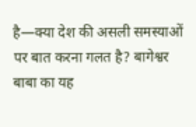है—क्या देश की असली समस्याओं पर बात करना गलत है? बागेश्वर बाबा का यह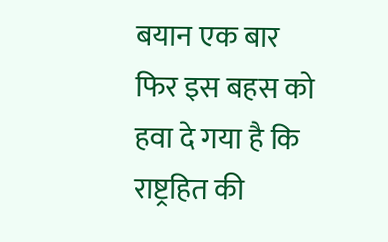बयान एक बार फिर इस बहस को हवा दे गया है कि राष्ट्रहित की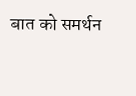बात को समर्थन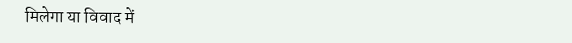मिलेगा या विवाद में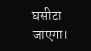घसीटा जाएगा।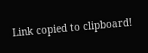Link copied to clipboard!